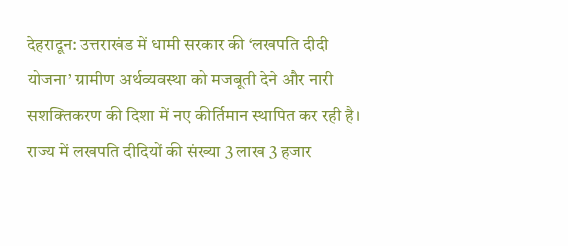देहरादून: उत्तराखंड में धामी सरकार की ‘लखपति दीदी योजना’ ग्रामीण अर्थव्यवस्था को मजबूती देने और नारी सशक्तिकरण की दिशा में नए कीर्तिमान स्थापित कर रही है। राज्य में लखपति दीदियों की संख्या 3 लाख 3 हजार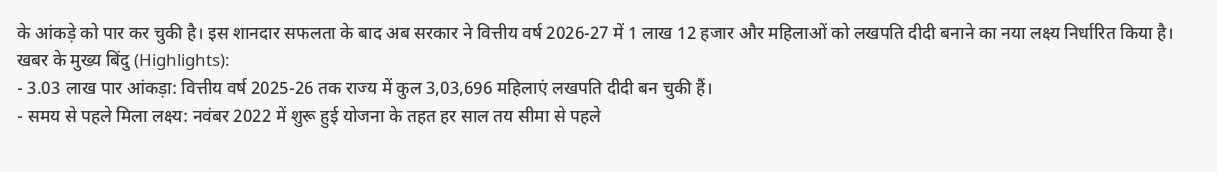के आंकड़े को पार कर चुकी है। इस शानदार सफलता के बाद अब सरकार ने वित्तीय वर्ष 2026-27 में 1 लाख 12 हजार और महिलाओं को लखपति दीदी बनाने का नया लक्ष्य निर्धारित किया है।
खबर के मुख्य बिंदु (Highlights):
- 3.03 लाख पार आंकड़ा: वित्तीय वर्ष 2025-26 तक राज्य में कुल 3,03,696 महिलाएं लखपति दीदी बन चुकी हैं।
- समय से पहले मिला लक्ष्य: नवंबर 2022 में शुरू हुई योजना के तहत हर साल तय सीमा से पहले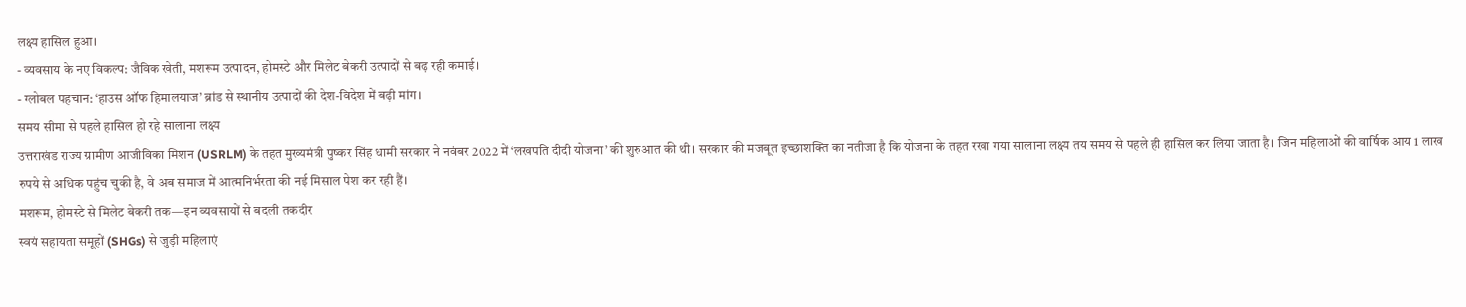लक्ष्य हासिल हुआ।
- व्यवसाय के नए विकल्प: जैविक खेती, मशरूम उत्पादन, होमस्टे और मिलेट बेकरी उत्पादों से बढ़ रही कमाई।
- ग्लोबल पहचान: ‘हाउस ऑफ हिमालयाज’ ब्रांड से स्थानीय उत्पादों की देश-विदेश में बढ़ी मांग।
समय सीमा से पहले हासिल हो रहे सालाना लक्ष्य
उत्तराखंड राज्य ग्रामीण आजीविका मिशन (USRLM) के तहत मुख्यमंत्री पुष्कर सिंह धामी सरकार ने नवंबर 2022 में ‘लखपति दीदी योजना’ की शुरुआत की थी। सरकार की मजबूत इच्छाशक्ति का नतीजा है कि योजना के तहत रखा गया सालाना लक्ष्य तय समय से पहले ही हासिल कर लिया जाता है। जिन महिलाओं की वार्षिक आय 1 लाख रुपये से अधिक पहुंच चुकी है, वे अब समाज में आत्मनिर्भरता की नई मिसाल पेश कर रही हैं।
मशरूम, होमस्टे से मिलेट बेकरी तक—इन व्यवसायों से बदली तकदीर
स्वयं सहायता समूहों (SHGs) से जुड़ी महिलाएं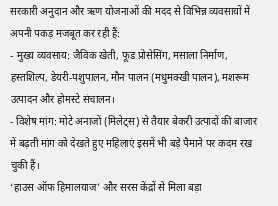सरकारी अनुदान और ऋण योजनाओं की मदद से विभिन्न व्यवसायों में अपनी पकड़ मजबूत कर रही हैं:
- मुख्य व्यवसाय: जैविक खेती, फूड प्रोसेसिंग, मसाला निर्माण, हस्तशिल्प, डेयरी-पशुपालन, मौन पालन (मधुमक्खी पालन), मशरूम उत्पादन और होमस्टे संचालन।
- विशेष मांग: मोटे अनाजों (मिलेट्स) से तैयार बेकरी उत्पादों की बाजार में बढ़ती मांग को देखते हुए महिलाएं इसमें भी बड़े पैमाने पर कदम रख चुकी हैं।
‘हाउस ऑफ हिमालयाज’ और सरस केंद्रों से मिला बड़ा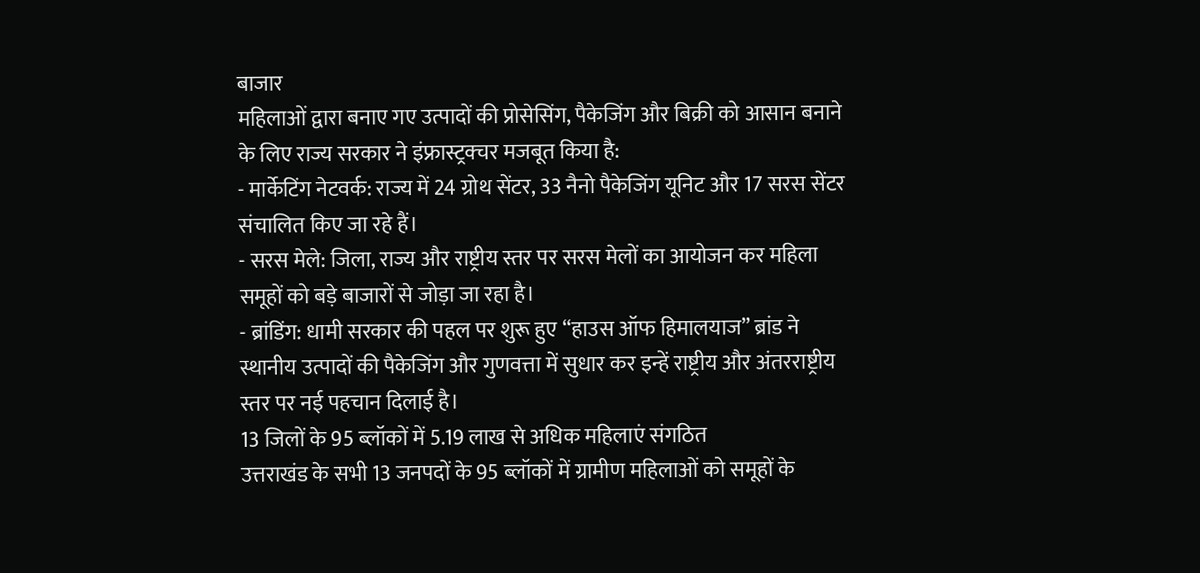बाजार
महिलाओं द्वारा बनाए गए उत्पादों की प्रोसेसिंग, पैकेजिंग और बिक्री को आसान बनाने के लिए राज्य सरकार ने इंफ्रास्ट्रक्चर मजबूत किया है:
- मार्केटिंग नेटवर्क: राज्य में 24 ग्रोथ सेंटर, 33 नैनो पैकेजिंग यूनिट और 17 सरस सेंटर संचालित किए जा रहे हैं।
- सरस मेले: जिला, राज्य और राष्ट्रीय स्तर पर सरस मेलों का आयोजन कर महिला समूहों को बड़े बाजारों से जोड़ा जा रहा है।
- ब्रांडिंग: धामी सरकार की पहल पर शुरू हुए “हाउस ऑफ हिमालयाज” ब्रांड ने स्थानीय उत्पादों की पैकेजिंग और गुणवत्ता में सुधार कर इन्हें राष्ट्रीय और अंतरराष्ट्रीय स्तर पर नई पहचान दिलाई है।
13 जिलों के 95 ब्लॉकों में 5.19 लाख से अधिक महिलाएं संगठित
उत्तराखंड के सभी 13 जनपदों के 95 ब्लॉकों में ग्रामीण महिलाओं को समूहों के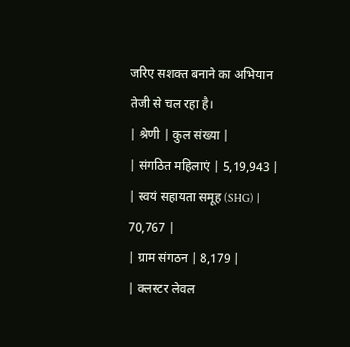जरिए सशक्त बनाने का अभियान तेजी से चल रहा है।
| श्रेणी | कुल संख्या |
| संगठित महिलाएं | 5,19,943 |
| स्वयं सहायता समूह (SHG) | 70,767 |
| ग्राम संगठन | 8,179 |
| क्लस्टर लेवल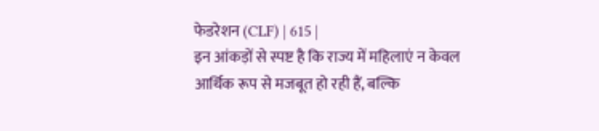फेडरेशन (CLF) | 615 |
इन आंकड़ों से स्पष्ट है कि राज्य में महिलाएं न केवल आर्थिक रूप से मजबूत हो रही हैं, बल्कि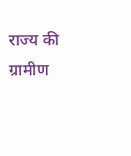राज्य की ग्रामीण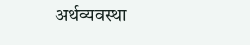अर्थव्यवस्था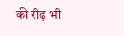की रीढ़ भी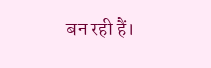बन रही हैं।